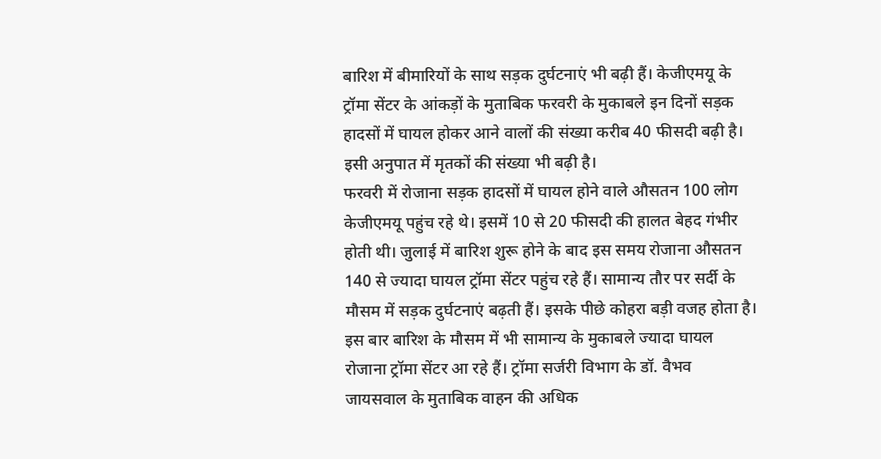बारिश में बीमारियों के साथ सड़क दुर्घटनाएं भी बढ़ी हैं। केजीएमयू के ट्रॉमा सेंटर के आंकड़ों के मुताबिक फरवरी के मुकाबले इन दिनों सड़क हादसों में घायल होकर आने वालों की संख्या करीब 40 फीसदी बढ़ी है। इसी अनुपात में मृतकों की संख्या भी बढ़ी है।
फरवरी में रोजाना सड़क हादसों में घायल होने वाले औसतन 100 लोग केजीएमयू पहुंच रहे थे। इसमें 10 से 20 फीसदी की हालत बेहद गंभीर होती थी। जुलाई में बारिश शुरू होने के बाद इस समय रोजाना औसतन 140 से ज्यादा घायल ट्रॉमा सेंटर पहुंच रहे हैं। सामान्य तौर पर सर्दी के मौसम में सड़क दुर्घटनाएं बढ़ती हैं। इसके पीछे कोहरा बड़ी वजह होता है।
इस बार बारिश के मौसम में भी सामान्य के मुकाबले ज्यादा घायल रोजाना ट्रॉमा सेंटर आ रहे हैं। ट्रॉमा सर्जरी विभाग के डॉ. वैभव जायसवाल के मुताबिक वाहन की अधिक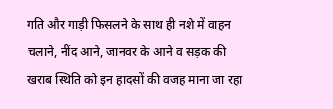गति और गाड़ी फिसलने के साथ ही नशे में वाहन चलाने, नींद आने, जानवर के आने व सड़क की खराब स्थिति को इन हादसों की वजह माना जा रहा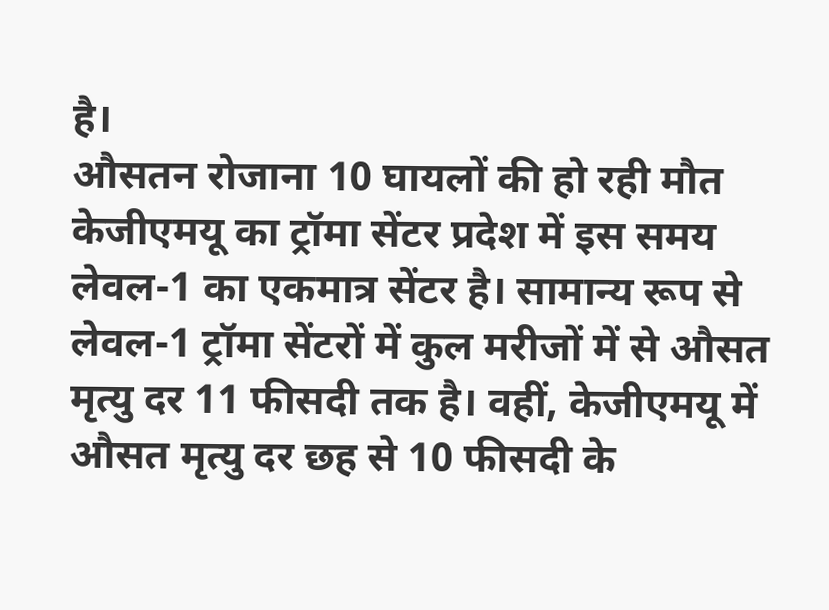है।
औसतन रोजाना 10 घायलों की हो रही मौत
केजीएमयू का ट्रॉमा सेंटर प्रदेश में इस समय लेवल-1 का एकमात्र सेंटर है। सामान्य रूप से लेवल-1 ट्रॉमा सेंटरों में कुल मरीजों में से औसत मृत्यु दर 11 फीसदी तक है। वहीं, केजीएमयू में औसत मृत्यु दर छह से 10 फीसदी के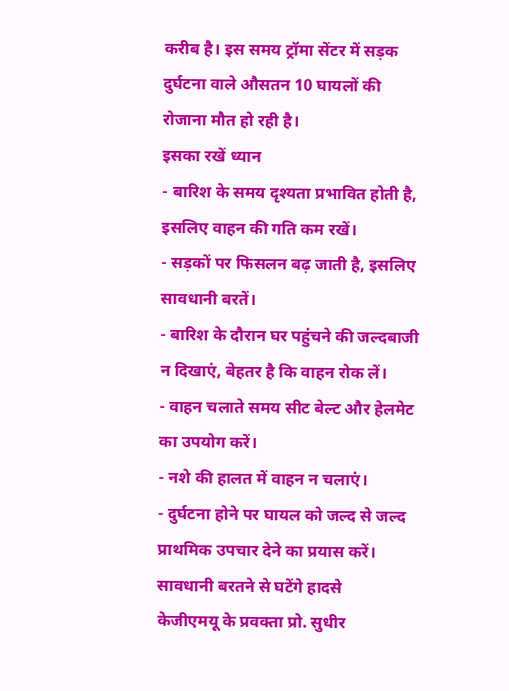करीब है। इस समय ट्रॉमा सेंटर में सड़क दुर्घटना वाले औसतन 10 घायलों की रोजाना मौत हो रही है।
इसका रखें ध्यान
- बारिश के समय दृश्यता प्रभावित होती है, इसलिए वाहन की गति कम रखें।
- सड़कों पर फिसलन बढ़ जाती है, इसलिए सावधानी बरतें।
- बारिश के दौरान घर पहुंचने की जल्दबाजी न दिखाएं, बेहतर है कि वाहन रोक लें।
- वाहन चलाते समय सीट बेल्ट और हेलमेट का उपयोग करें।
- नशे की हालत में वाहन न चलाएं।
- दुर्घटना होने पर घायल को जल्द से जल्द प्राथमिक उपचार देने का प्रयास करें।
सावधानी बरतने से घटेंगे हादसे
केजीएमयू के प्रवक्ता प्रो. सुधीर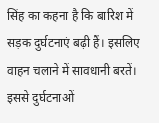सिंह का कहना है कि बारिश में सड़क दुर्घटनाएं बढ़ी हैं। इसलिए वाहन चलाने में सावधानी बरतें। इससे दुर्घटनाओं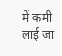में कमी लाई जा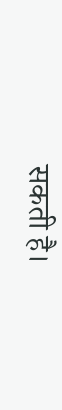सकती है।